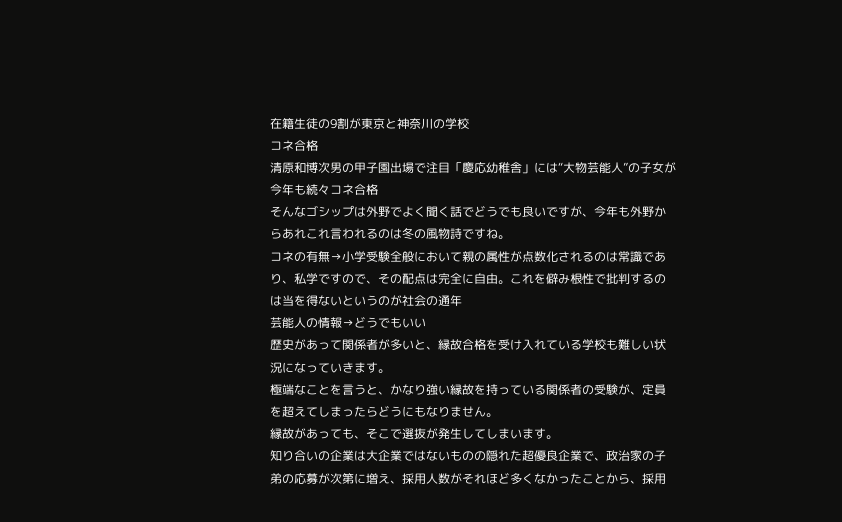在籍生徒の9割が東京と神奈川の学校
コネ合格
清原和博次男の甲子園出場で注目「慶応幼稚舎」には“大物芸能人”の子女が今年も続々コネ合格
そんなゴシップは外野でよく聞く話でどうでも良いですが、今年も外野からあれこれ言われるのは冬の風物詩ですね。
コネの有無→小学受験全般において親の属性が点数化されるのは常識であり、私学ですので、その配点は完全に自由。これを僻み根性で批判するのは当を得ないというのが社会の通年
芸能人の情報→どうでもいい
歴史があって関係者が多いと、縁故合格を受け入れている学校も難しい状況になっていきます。
極端なことを言うと、かなり強い縁故を持っている関係者の受験が、定員を超えてしまったらどうにもなりません。
縁故があっても、そこで選抜が発生してしまいます。
知り合いの企業は大企業ではないものの隠れた超優良企業で、政治家の子弟の応募が次第に増え、採用人数がそれほど多くなかったことから、採用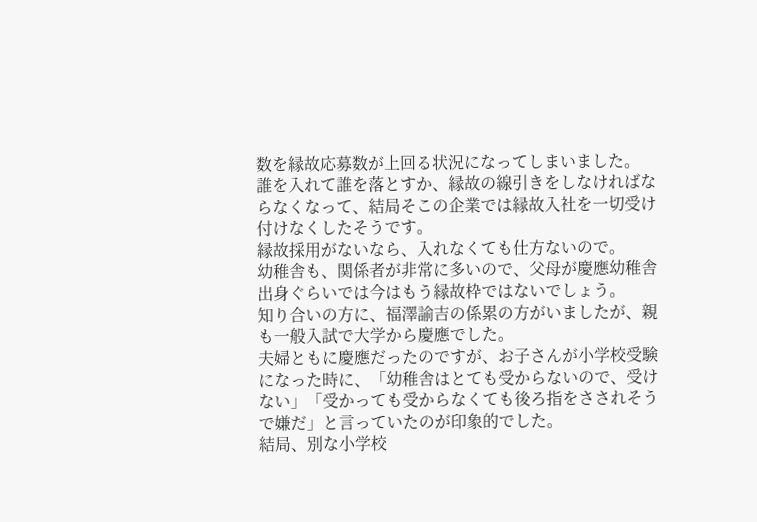数を縁故応募数が上回る状況になってしまいました。
誰を入れて誰を落とすか、縁故の線引きをしなければならなくなって、結局そこの企業では縁故入社を一切受け付けなくしたそうです。
縁故採用がないなら、入れなくても仕方ないので。
幼稚舎も、関係者が非常に多いので、父母が慶應幼稚舎出身ぐらいでは今はもう縁故枠ではないでしょう。
知り合いの方に、福澤諭吉の係累の方がいましたが、親も一般入試で大学から慶應でした。
夫婦ともに慶應だったのですが、お子さんが小学校受験になった時に、「幼稚舎はとても受からないので、受けない」「受かっても受からなくても後ろ指をさされそうで嫌だ」と言っていたのが印象的でした。
結局、別な小学校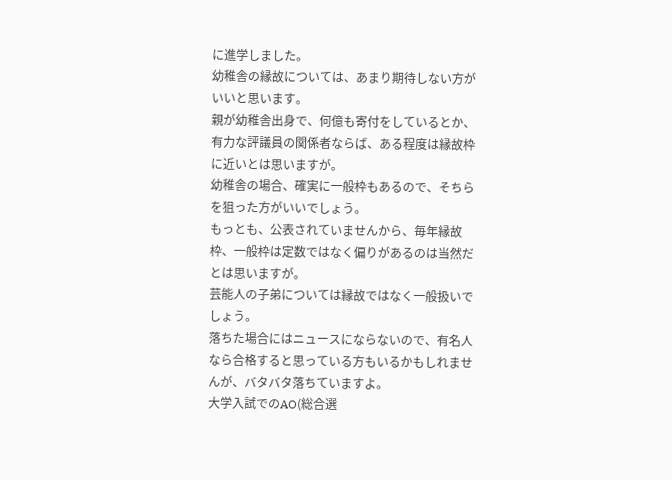に進学しました。
幼稚舎の縁故については、あまり期待しない方がいいと思います。
親が幼稚舎出身で、何億も寄付をしているとか、有力な評議員の関係者ならば、ある程度は縁故枠に近いとは思いますが。
幼稚舎の場合、確実に一般枠もあるので、そちらを狙った方がいいでしょう。
もっとも、公表されていませんから、毎年縁故枠、一般枠は定数ではなく偏りがあるのは当然だとは思いますが。
芸能人の子弟については縁故ではなく一般扱いでしょう。
落ちた場合にはニュースにならないので、有名人なら合格すると思っている方もいるかもしれませんが、バタバタ落ちていますよ。
大学入試でのAO(総合選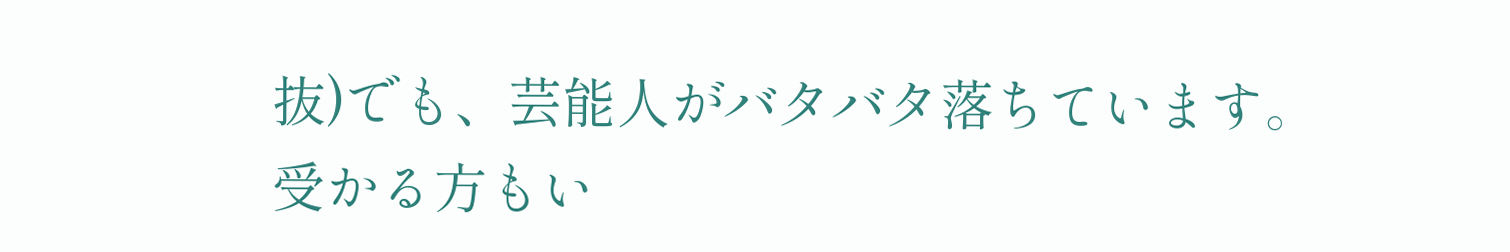抜)でも、芸能人がバタバタ落ちています。
受かる方もい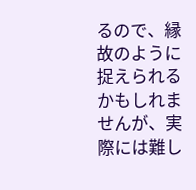るので、縁故のように捉えられるかもしれませんが、実際には難し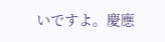いですよ。慶應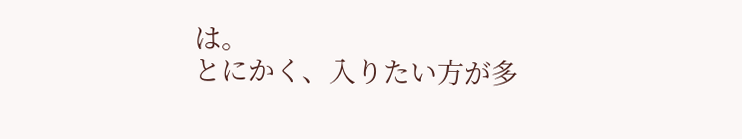は。
とにかく、入りたい方が多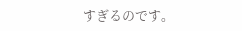すぎるのです。